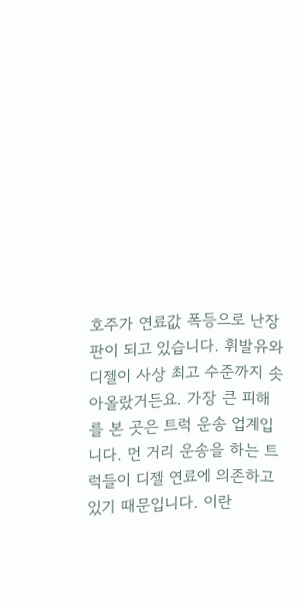호주가 연료값 폭등으로 난장판이 되고 있습니다. 휘발유와 디젤이 사상 최고 수준까지 솟아올랐거든요. 가장 큰 피해를 본 곳은 트럭 운송 업계입니다. 먼 거리 운송을 하는 트럭들이 디젤 연료에 의존하고 있기 때문입니다. 이란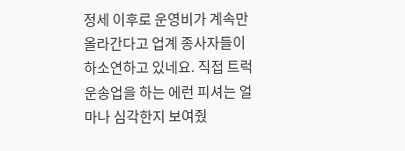정세 이후로 운영비가 계속만 올라간다고 업계 종사자들이 하소연하고 있네요. 직접 트럭 운송업을 하는 에런 피셔는 얼마나 심각한지 보여줬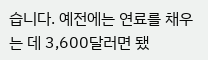습니다. 예전에는 연료를 채우는 데 3,600달러면 됐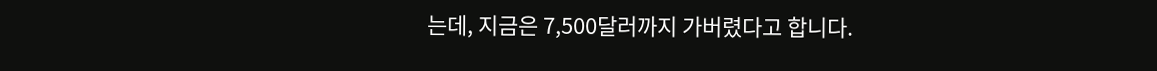는데, 지금은 7,500달러까지 가버렸다고 합니다.